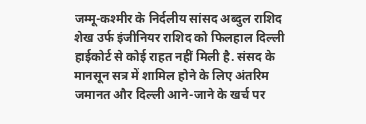जम्मू-कश्मीर के निर्दलीय सांसद अब्दुल राशिद शेख उर्फ इंजीनियर राशिद को फिलहाल दिल्ली हाईकोर्ट से कोई राहत नहीं मिली है. संसद के मानसून सत्र में शामिल होने के लिए अंतरिम जमानत और दिल्ली आने-जाने के खर्च पर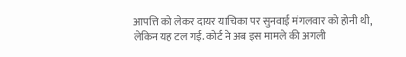आपत्ति को लेकर दायर याचिका पर सुनवाई मंगलवार को होनी थी, लेकिन यह टल गई. कोर्ट ने अब इस मामले की अगली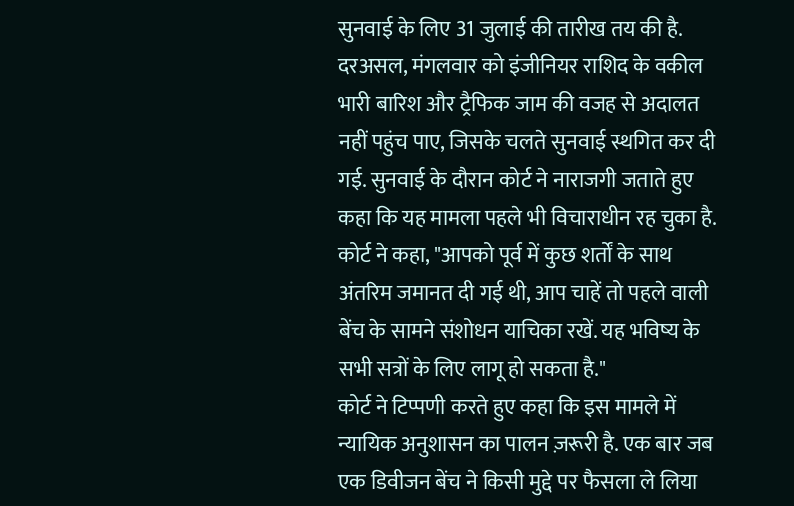सुनवाई के लिए 31 जुलाई की तारीख तय की है.
दरअसल, मंगलवार को इंजीनियर राशिद के वकील भारी बारिश और ट्रैफिक जाम की वजह से अदालत नहीं पहुंच पाए, जिसके चलते सुनवाई स्थगित कर दी गई. सुनवाई के दौरान कोर्ट ने नाराजगी जताते हुए कहा कि यह मामला पहले भी विचाराधीन रह चुका है. कोर्ट ने कहा, "आपको पूर्व में कुछ शर्तों के साथ अंतरिम जमानत दी गई थी, आप चाहें तो पहले वाली बेंच के सामने संशोधन याचिका रखें. यह भविष्य के सभी सत्रों के लिए लागू हो सकता है."
कोर्ट ने टिप्पणी करते हुए कहा कि इस मामले में न्यायिक अनुशासन का पालन ज़रूरी है. एक बार जब एक डिवीजन बेंच ने किसी मुद्दे पर फैसला ले लिया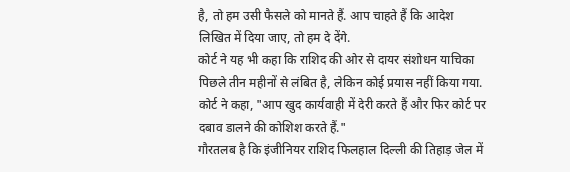है, तो हम उसी फैसले को मानते हैं. आप चाहते हैं कि आदेश लिखित में दिया जाए, तो हम दे देंगे.
कोर्ट ने यह भी कहा कि राशिद की ओर से दायर संशोधन याचिका पिछले तीन महीनों से लंबित है, लेकिन कोई प्रयास नहीं किया गया. कोर्ट ने कहा, "आप खुद कार्यवाही में देरी करते हैं और फिर कोर्ट पर दबाव डालने की कोशिश करते हैं."
गौरतलब है कि इंजीनियर राशिद फिलहाल दिल्ली की तिहाड़ जेल में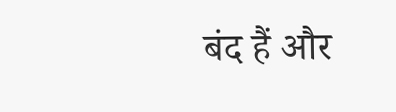बंद हैं और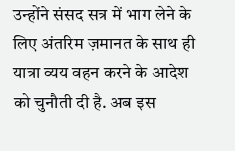उन्होंने संसद सत्र में भाग लेने के लिए अंतरिम ज़मानत के साथ ही यात्रा व्यय वहन करने के आदेश को चुनौती दी है. अब इस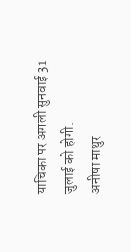याचिका पर अगली सुनवाई 31 जुलाई को होगी.
अनीषा माथुर